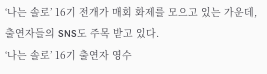‘나는 솔로’ 16기 전개가 매회 화제를 모으고 있는 가운데, 출연자들의 SNS도 주목 받고 있다.
‘나는 솔로’ 16기 출연자 영수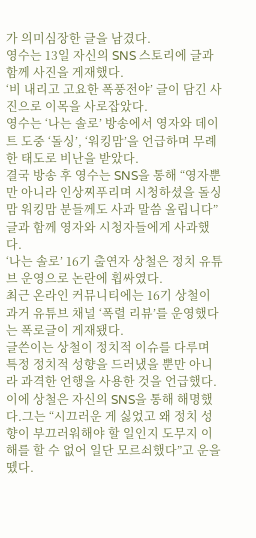가 의미심장한 글을 남겼다.
영수는 13일 자신의 SNS 스토리에 글과 함께 사진을 게재했다.
‘비 내리고 고요한 폭풍전야’ 글이 담긴 사진으로 이목을 사로잡았다.
영수는 ‘나는 솔로’ 방송에서 영자와 데이트 도중 ‘돌싱’, ‘워킹맘’을 언급하며 무례한 태도로 비난을 받았다.
결국 방송 후 영수는 SNS을 통해 “영자뿐만 아니라 인상찌푸리며 시청하셨을 돌싱맘 워킹맘 분들께도 사과 말씀 올립니다” 글과 함께 영자와 시청자들에게 사과했다.
‘나는 솔로’ 16기 출연자 상철은 정치 유튜브 운영으로 논란에 휩싸였다.
최근 온라인 커뮤니티에는 16기 상철이 과거 유튜브 채널 ‘폭렬 리뷰’를 운영했다는 폭로글이 게재됐다.
글쓴이는 상철이 정치적 이슈를 다루며 특정 정치적 성향을 드러냈을 뿐만 아니라 과격한 언행을 사용한 것을 언급했다.
이에 상철은 자신의 SNS을 통해 해명했다.그는 “시끄러운 게 싫었고 왜 정치 성향이 부끄러워해야 할 일인지 도무지 이해를 할 수 없어 일단 모르쇠했다”고 운을 뗐다.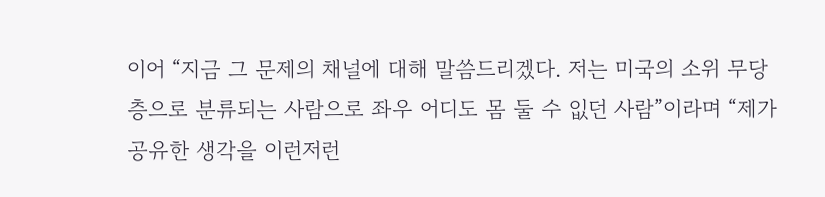이어 “지금 그 문제의 채널에 대해 말씀드리겠다. 저는 미국의 소위 무당층으로 분류되는 사람으로 좌우 어디도 몸 둘 수 잆던 사람”이라며 “제가 공유한 생각을 이런저런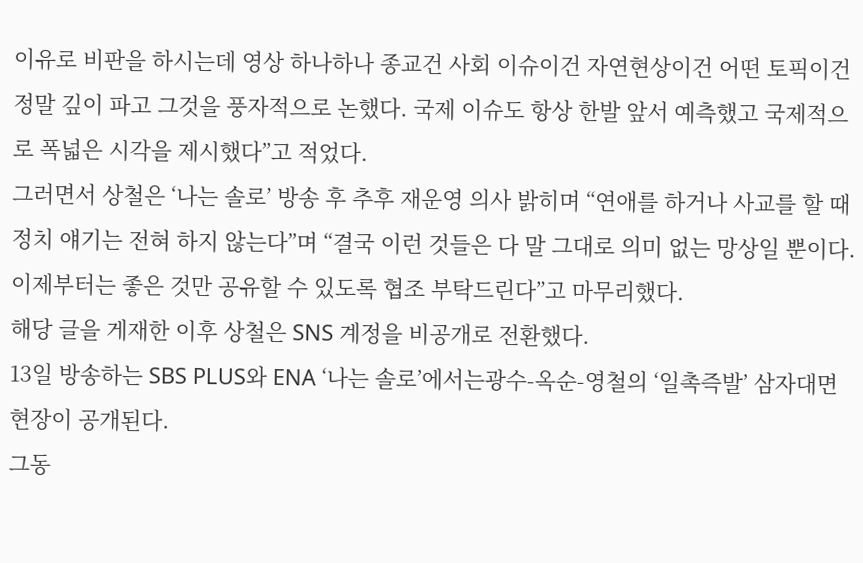이유로 비판을 하시는데 영상 하나하나 종교건 사회 이슈이건 자연현상이건 어떤 토픽이건 정말 깊이 파고 그것을 풍자적으로 논했다. 국제 이슈도 항상 한발 앞서 예측했고 국제적으로 폭넓은 시각을 제시했다”고 적었다.
그러면서 상철은 ‘나는 솔로’ 방송 후 추후 재운영 의사 밝히며 “연애를 하거나 사교를 할 때 정치 얘기는 전혀 하지 않는다”며 “결국 이런 것들은 다 말 그대로 의미 없는 망상일 뿐이다. 이제부터는 좋은 것만 공유할 수 있도록 협조 부탁드린다”고 마무리했다.
해당 글을 게재한 이후 상철은 SNS 계정을 비공개로 전환했다.
13일 방송하는 SBS PLUS와 ENA ‘나는 솔로’에서는광수-옥순-영철의 ‘일촉즉발’ 삼자대면 현장이 공개된다.
그동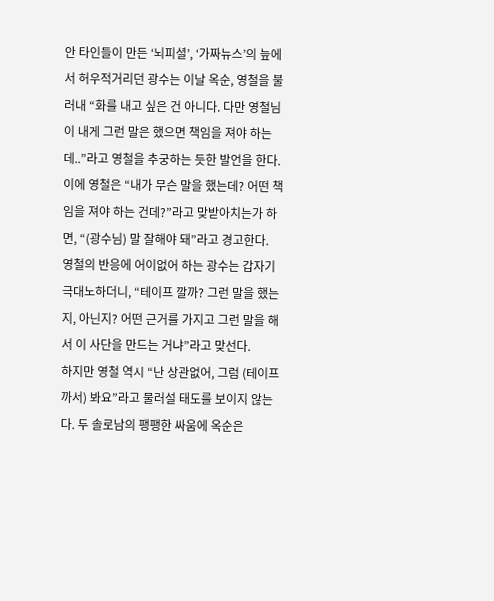안 타인들이 만든 ‘뇌피셜’, ‘가짜뉴스’의 늪에서 허우적거리던 광수는 이날 옥순, 영철을 불러내 “화를 내고 싶은 건 아니다. 다만 영철님이 내게 그런 말은 했으면 책임을 져야 하는데..”라고 영철을 추궁하는 듯한 발언을 한다.
이에 영철은 “내가 무슨 말을 했는데? 어떤 책임을 져야 하는 건데?”라고 맞받아치는가 하면, “(광수님) 말 잘해야 돼”라고 경고한다.
영철의 반응에 어이없어 하는 광수는 갑자기 극대노하더니, “테이프 깔까? 그런 말을 했는지, 아닌지? 어떤 근거를 가지고 그런 말을 해서 이 사단을 만드는 거냐”라고 맞선다.
하지만 영철 역시 “난 상관없어, 그럼 (테이프 까서) 봐요”라고 물러설 태도를 보이지 않는다. 두 솔로남의 팽팽한 싸움에 옥순은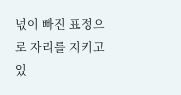넋이 빠진 표정으로 자리를 지키고 있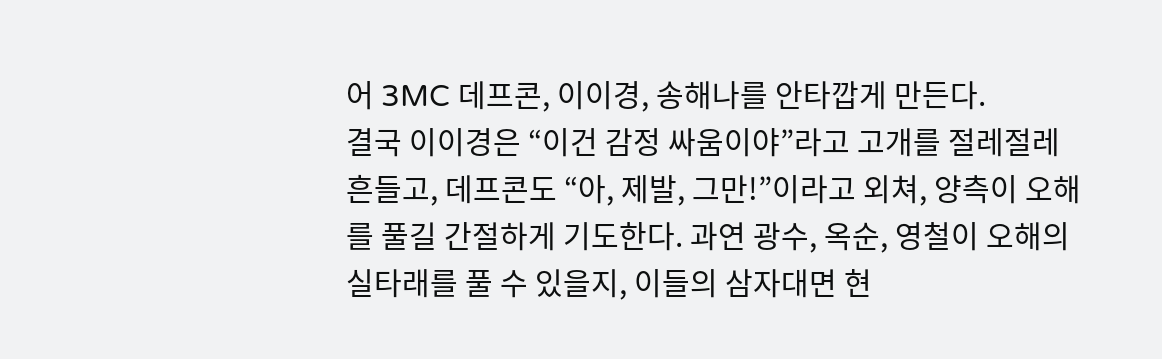어 3MC 데프콘, 이이경, 송해나를 안타깝게 만든다.
결국 이이경은 “이건 감정 싸움이야”라고 고개를 절레절레 흔들고, 데프콘도 “아, 제발, 그만!”이라고 외쳐, 양측이 오해를 풀길 간절하게 기도한다. 과연 광수, 옥순, 영철이 오해의 실타래를 풀 수 있을지, 이들의 삼자대면 현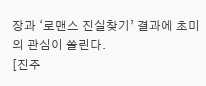장과 ‘로맨스 진실찾기’ 결과에 초미의 관심이 쏠린다.
[진주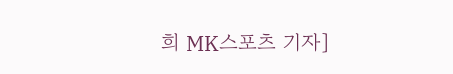희 MK스포츠 기자]